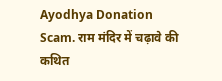Ayodhya Donation Scam. राम मंदिर में चढ़ावे की कथित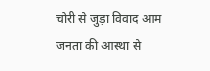चोरी से जुड़ा विवाद आम जनता की आस्था से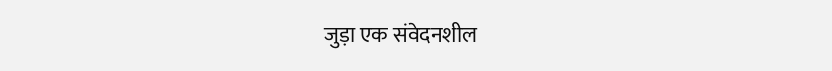जुड़ा एक संवेदनशील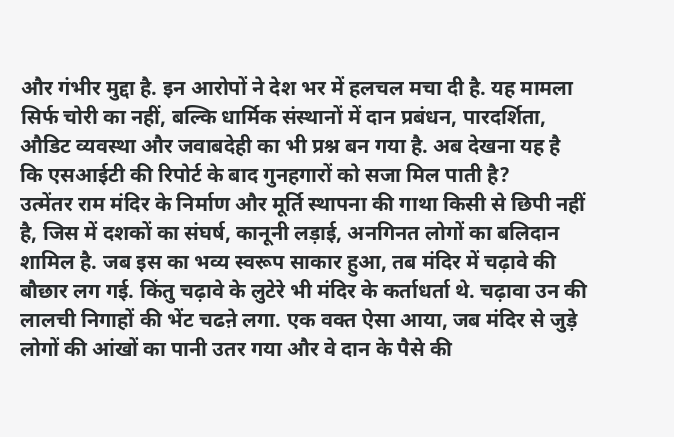और गंभीर मुद्दा है. इन आरोपों ने देश भर में हलचल मचा दी है. यह मामला सिर्फ चोरी का नहीं, बल्कि धार्मिक संस्थानों में दान प्रबंधन, पारदर्शिता, औडिट व्यवस्था और जवाबदेही का भी प्रश्न बन गया है. अब देखना यह है कि एसआईटी की रिपोर्ट के बाद गुनहगारों को सजा मिल पाती है?
उत्मेंतर राम मंदिर के निर्माण और मूर्ति स्थापना की गाथा किसी से छिपी नहीं है, जिस में दशकों का संघर्ष, कानूनी लड़ाई, अनगिनत लोगों का बलिदान शामिल है. जब इस का भव्य स्वरूप साकार हुआ, तब मंदिर में चढ़ावे की बौछार लग गई. किंतु चढ़ावे के लुटेरे भी मंदिर के कर्ताधर्ता थे. चढ़ावा उन की लालची निगाहों की भेंट चढऩे लगा. एक वक्त ऐसा आया, जब मंदिर से जुड़े लोगों की आंखों का पानी उतर गया और वे दान के पैसे की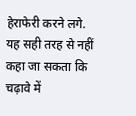हेराफेरी करने लगे.
यह सही तरह से नहीं कहा जा सकता कि चढ़ावे में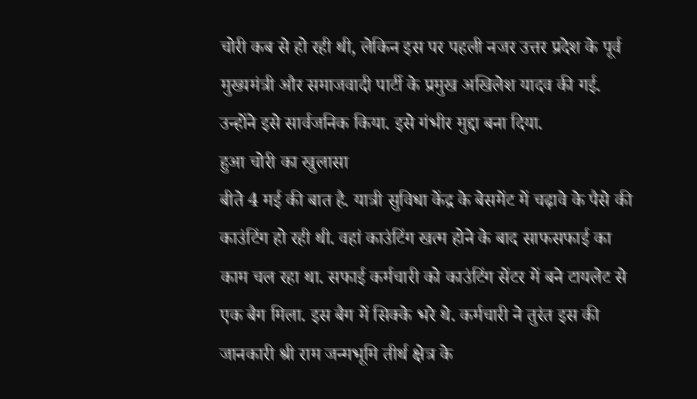चोरी कब से हो रही थी, लेकिन इस पर पहली नजर उत्तर प्रदेश के पूर्व मुख्यमंत्री और समाजवादी पार्टी के प्रमुख अखिलेश यादव की गई. उन्होंने इसे सार्वजनिक किया. इसे गंभीर मुद्दा बना दिया.
हुआ चोरी का खुलासा
बीते 4 मई की बात है. यात्री सुविधा केंद्र के बेसमेंट में चढ़ावे के पैसे की काउंटिंग हो रही थी. वहां काउंटिंग खत्म होने के बाद साफसफाई का काम चल रहा था. सफाई कर्मचारी को काउंटिंग सेंटर में बने टायलेट से एक बैग मिला. इस बैग में सिक्के भरे थे. कर्मचारी ने तुरंत इस की जानकारी श्री राम जन्मभूमि तीर्थ क्षेत्र के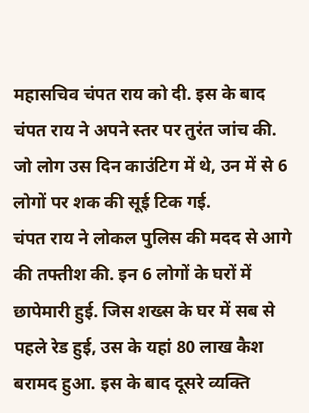महासचिव चंपत राय को दी. इस के बाद चंपत राय ने अपने स्तर पर तुरंत जांच की. जो लोग उस दिन काउंटिग में थे, उन में से 6 लोगों पर शक की सूई टिक गई.
चंपत राय ने लोकल पुलिस की मदद से आगे की तफ्तीश की. इन 6 लोगों के घरों में छापेमारी हुई. जिस शख्स के घर में सब से पहले रेड हुई, उस के यहां 80 लाख कैश बरामद हुआ. इस के बाद दूसरे व्यक्ति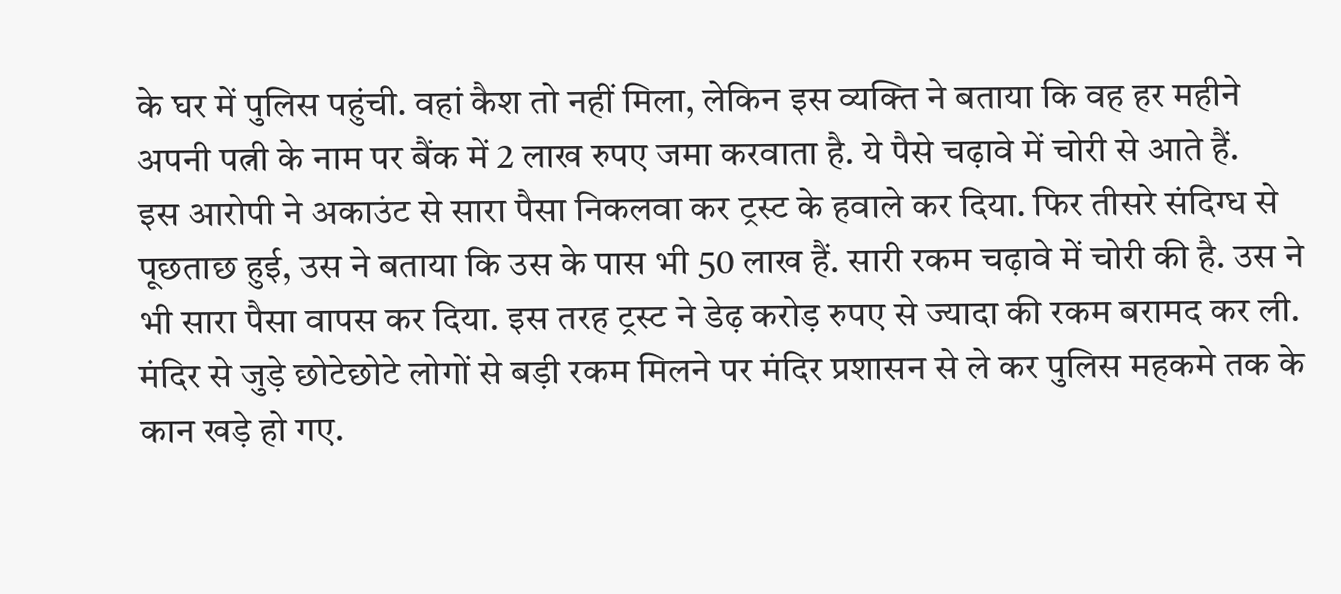के घर में पुलिस पहुंची. वहां कैश तो नहीं मिला, लेकिन इस व्यक्ति ने बताया कि वह हर महीने अपनी पत्नी के नाम पर बैंक में 2 लाख रुपए जमा करवाता है. ये पैसे चढ़ावे में चोरी से आते हैं.
इस आरोपी ने अकाउंट से सारा पैसा निकलवा कर ट्रस्ट के हवाले कर दिया. फिर तीसरे संदिग्ध से पूछताछ हुई, उस ने बताया कि उस के पास भी 50 लाख हैं. सारी रकम चढ़ावे में चोरी की है. उस ने भी सारा पैसा वापस कर दिया. इस तरह ट्रस्ट ने डेढ़ करोड़ रुपए से ज्यादा की रकम बरामद कर ली.
मंदिर से जुड़े छोटेछोटे लोगों से बड़ी रकम मिलने पर मंदिर प्रशासन से ले कर पुलिस महकमे तक के कान खड़े हो गए.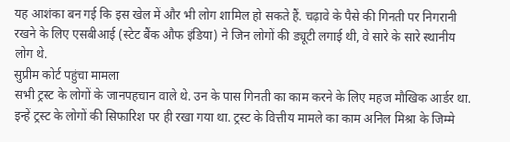यह आशंका बन गई कि इस खेल में और भी लोग शामिल हो सकते हैं. चढ़ावे के पैसे की गिनती पर निगरानी रखने के लिए एसबीआई (स्टेट बैंक औफ इंडिया) ने जिन लोगों की ड्यूटी लगाई थी, वे सारे के सारे स्थानीय लोग थे.
सुप्रीम कोर्ट पहुंचा मामला
सभी ट्रस्ट के लोगों के जानपहचान वाले थे. उन के पास गिनती का काम करने के लिए महज मौखिक आर्डर था. इन्हें ट्रस्ट के लोगों की सिफारिश पर ही रखा गया था. ट्रस्ट के वित्तीय मामले का काम अनिल मिश्रा के जिम्मे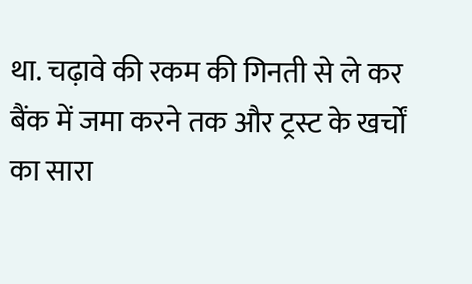था. चढ़ावे की रकम की गिनती से ले कर बैंक में जमा करने तक और ट्रस्ट के खर्चों का सारा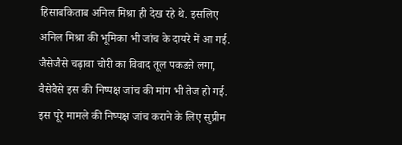हिसाबकिताब अनिल मिश्रा ही देख रहे थे. इसलिए अनिल मिश्रा की भूमिका भी जांच के दायरे में आ गई.
जैसेजैसे चढ़ावा चोरी का विवाद तूल पकडऩे लगा, वैसेवैसे इस की निष्पक्ष जांच की मांग भी तेज हो गई. इस पूरे मामले की निष्पक्ष जांच कराने के लिए सुप्रीम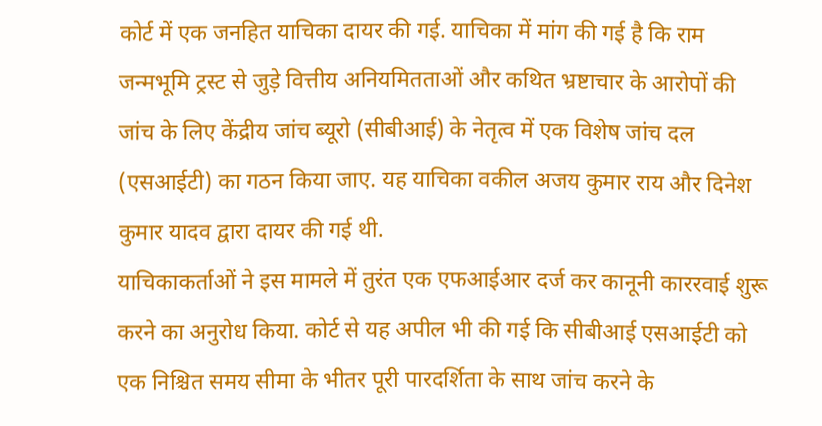कोर्ट में एक जनहित याचिका दायर की गई. याचिका में मांग की गई है कि राम जन्मभूमि ट्रस्ट से जुड़े वित्तीय अनियमितताओं और कथित भ्रष्टाचार के आरोपों की जांच के लिए केंद्रीय जांच ब्यूरो (सीबीआई) के नेतृत्व में एक विशेष जांच दल (एसआईटी) का गठन किया जाए. यह याचिका वकील अजय कुमार राय और दिनेश कुमार यादव द्वारा दायर की गई थी.
याचिकाकर्ताओं ने इस मामले में तुरंत एक एफआईआर दर्ज कर कानूनी काररवाई शुरू करने का अनुरोध किया. कोर्ट से यह अपील भी की गई कि सीबीआई एसआईटी को एक निश्चित समय सीमा के भीतर पूरी पारदर्शिता के साथ जांच करने के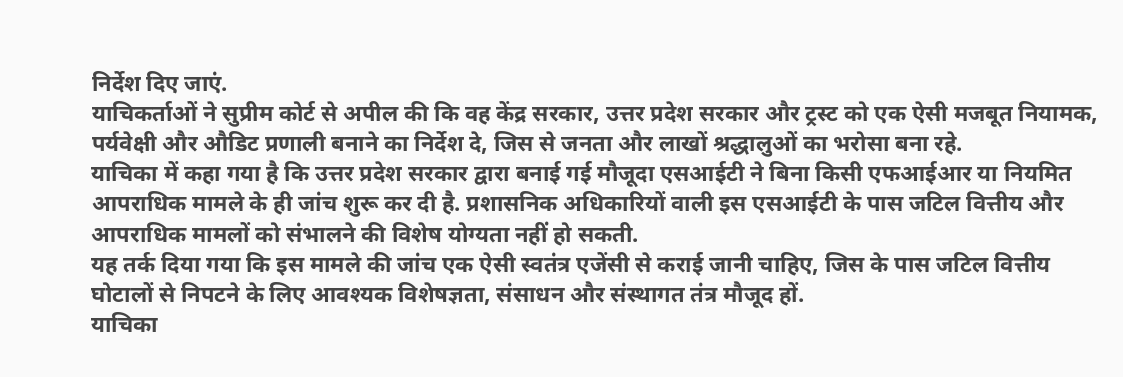निर्देश दिए जाएं.
याचिकर्ताओं ने सुप्रीम कोर्ट से अपील की कि वह केंद्र सरकार, उत्तर प्रदेश सरकार और ट्रस्ट को एक ऐसी मजबूत नियामक, पर्यवेक्षी और औडिट प्रणाली बनाने का निर्देश दे, जिस से जनता और लाखों श्रद्धालुओं का भरोसा बना रहे.
याचिका में कहा गया है कि उत्तर प्रदेश सरकार द्वारा बनाई गई मौजूदा एसआईटी ने बिना किसी एफआईआर या नियमित आपराधिक मामले के ही जांच शुरू कर दी है. प्रशासनिक अधिकारियों वाली इस एसआईटी के पास जटिल वित्तीय और आपराधिक मामलों को संभालने की विशेष योग्यता नहीं हो सकती.
यह तर्क दिया गया कि इस मामले की जांच एक ऐसी स्वतंत्र एजेंसी से कराई जानी चाहिए, जिस के पास जटिल वित्तीय घोटालों से निपटने के लिए आवश्यक विशेषज्ञता, संसाधन और संस्थागत तंत्र मौजूद हों.
याचिका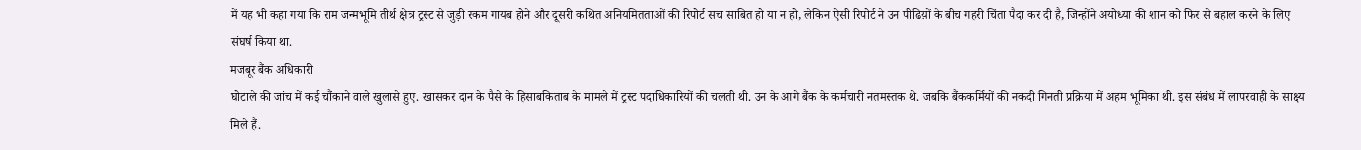में यह भी कहा गया कि राम जन्मभूमि तीर्थ क्षेत्र ट्रस्ट से जुड़ी रकम गायब होने और दूसरी कथित अनियमितताओं की रिपोर्ट सच साबित हो या न हो, लेकिन ऐसी रिपोर्ट ने उन पीढिय़ों के बीच गहरी चिंता पैदा कर दी है, जिन्होंने अयोध्या की शान को फिर से बहाल करने के लिए संघर्ष किया था.
मजबूर बैंक अधिकारी
घोटाले की जांच में कई चौंकाने वाले खुलासे हुए. खासकर दान के पैसे के हिसाबकिताब के मामले में ट्रस्ट पदाधिकारियों की चलती थी. उन के आगे बैंक के कर्मचारी नतमस्तक थे. जबकि बैंककर्मियों की नकदी गिनती प्रक्रिया में अहम भूमिका थी. इस संबंध में लापरवाही के साक्ष्य मिले हैं.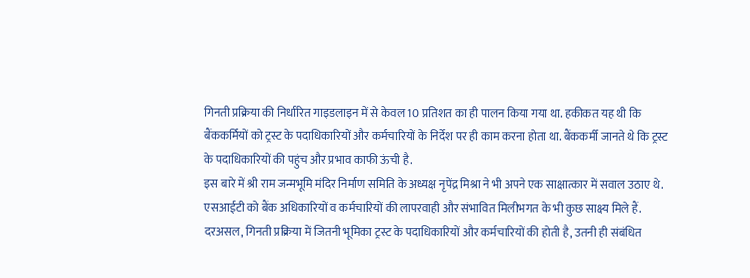गिनती प्रक्रिया की निर्धारित गाइडलाइन में से केवल 10 प्रतिशत का ही पालन किया गया था. हकीकत यह थी कि बैंककर्मियों को ट्रस्ट के पदाधिकारियों और कर्मचारियों के निर्देश पर ही काम करना होता था. बैंककर्मी जानते थे कि ट्रस्ट के पदाधिकारियों की पहुंच और प्रभाव काफी ऊंची है.
इस बारे में श्री राम जन्मभूमि मंदिर निर्माण समिति के अध्यक्ष नृपेंद्र मिश्रा ने भी अपने एक साक्षात्कार में सवाल उठाए थे. एसआईटी को बैंक अधिकारियों व कर्मचारियों की लापरवाही और संभावित मिलीभगत के भी कुछ साक्ष्य मिले हैं.
दरअसल, गिनती प्रक्रिया में जितनी भूमिका ट्रस्ट के पदाधिकारियों और कर्मचारियों की होती है, उतनी ही संबंधित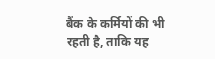बैंक के कर्मियों की भी रहती है, ताकि यह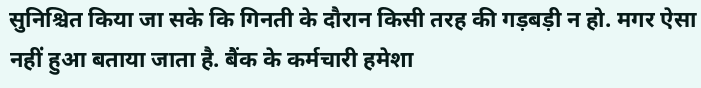सुनिश्चित किया जा सके कि गिनती के दौरान किसी तरह की गड़बड़ी न हो. मगर ऐसा नहीं हुआ बताया जाता है. बैंक के कर्मचारी हमेशा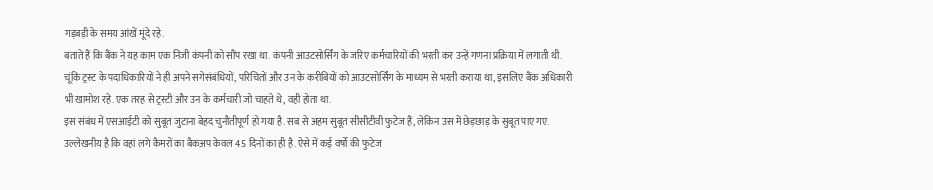गड़बड़ी के समय आंखें मूंदे रहे.
बताते हैं कि बैंक ने यह काम एक निजी कंपनी को सौंप रखा था. कंपनी आउटसोर्सिंग के जरिए कर्मचारियों की भरती कर उन्हें गणना प्रक्रिया में लगाती थी.
चूंकि ट्रस्ट के पदाधिकारियों ने ही अपने सगेसंबंधियों, परिचितों और उन के करीबियों को आउटसोर्सिंग के माध्यम से भरती कराया था, इसलिए बैंक अधिकारी भी खामोश रहे. एक तरह से ट्रस्टी और उन के कर्मचारी जो चाहते थे, वही होता था.
इस संबंध में एसआईटी को सुबूत जुटाना बेहद चुनौतीपूर्ण हो गया है. सब से अहम सुबूत सीसीटीवी फुटेज हैं, लेकिन उस में छेड़छाड़ के सुबूत पाए गए. उल्लेखनीय है कि वहां लगे कैमरों का बैकअप केवल 45 दिनों का ही है. ऐसे में कई वर्षों की फुटेज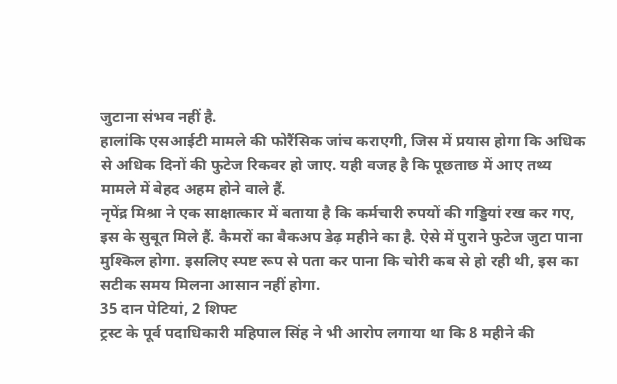जुटाना संभव नहीं है.
हालांकि एसआईटी मामले की फोरैंसिक जांच कराएगी, जिस में प्रयास होगा कि अधिक से अधिक दिनों की फुटेज रिकवर हो जाए. यही वजह है कि पूछताछ में आए तथ्य मामले में बेहद अहम होने वाले हैं.
नृपेंद्र मिश्रा ने एक साक्षात्कार में बताया है कि कर्मचारी रुपयों की गड्डियां रख कर गए, इस के सुबूत मिले हैं. कैमरों का बैकअप डेढ़ महीने का है. ऐसे में पुराने फुटेज जुटा पाना मुश्किल होगा. इसलिए स्पष्ट रूप से पता कर पाना कि चोरी कब से हो रही थी, इस का सटीक समय मिलना आसान नहीं होगा.
35 दान पेटियां, 2 शिफ्ट
ट्रस्ट के पूर्व पदाधिकारी महिपाल सिंह ने भी आरोप लगाया था कि 8 महीने की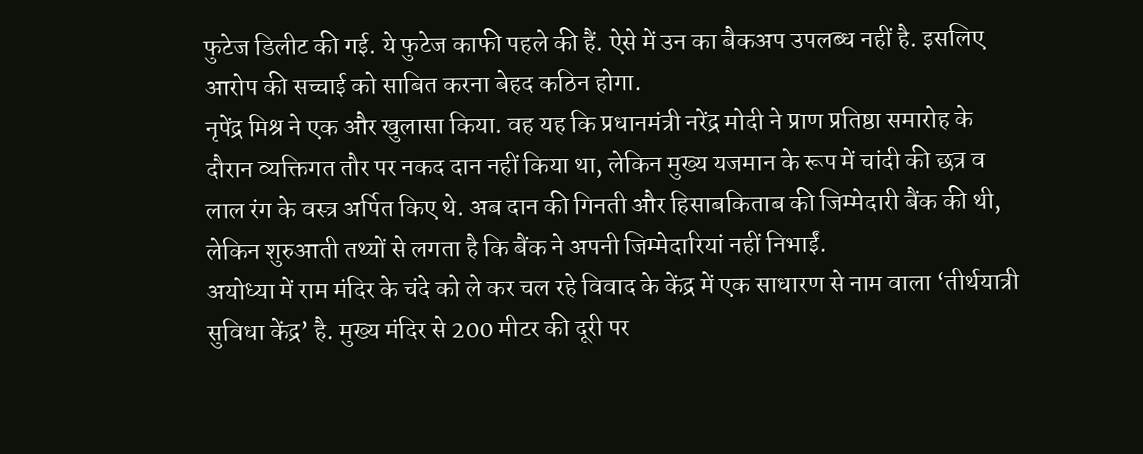फुटेज डिलीट की गई. ये फुटेज काफी पहले की हैं. ऐसे में उन का बैकअप उपलब्ध नहीं है. इसलिए आरोप की सच्चाई को साबित करना बेहद कठिन होगा.
नृपेंद्र मिश्र ने एक और खुलासा किया. वह यह कि प्रधानमंत्री नरेंद्र मोदी ने प्राण प्रतिष्ठा समारोह के दौरान व्यक्तिगत तौर पर नकद दान नहीं किया था, लेकिन मुख्य यजमान के रूप में चांदी की छत्र व लाल रंग के वस्त्र अर्पित किए थे. अब दान की गिनती और हिसाबकिताब की जिम्मेदारी बैंक की थी, लेकिन शुरुआती तथ्यों से लगता है कि बैंक ने अपनी जिम्मेदारियां नहीं निभाईं.
अयोध्या में राम मंदिर के चंदे को ले कर चल रहे विवाद के केंद्र में एक साधारण से नाम वाला ‘तीर्थयात्री सुविधा केंद्र’ है. मुख्य मंदिर से 200 मीटर की दूरी पर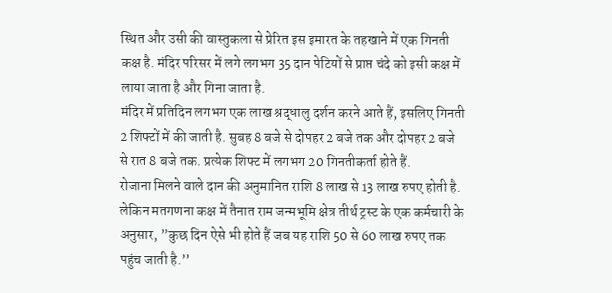स्थित और उसी की वास्तुकला से प्रेरित इस इमारत के तहखाने में एक गिनती कक्ष है. मंदिर परिसर में लगे लगभग 35 दान पेटियों से प्राप्त चंदे को इसी कक्ष में लाया जाता है और गिना जाता है.
मंदिर में प्रतिदिन लगभग एक लाख श्रद्धालु दर्शन करने आते हैं, इसलिए गिनती 2 शिफ्टों में की जाती है. सुबह 8 बजे से दोपहर 2 बजे तक और दोपहर 2 बजे से रात 8 बजे तक. प्रत्येक शिफ्ट में लगभग 20 गिनतीकर्ता होते हैं.
रोजाना मिलने वाले दान की अनुमानित राशि 8 लाख से 13 लाख रुपए होती है. लेकिन मतगणना कक्ष में तैनात राम जन्मभूमि क्षेत्र तीर्थ ट्रस्ट के एक कर्मचारी के अनुसार, ”कुछ दिन ऐसे भी होते हैं जब यह राशि 50 से 60 लाख रुपए तक पहुंच जाती है.’’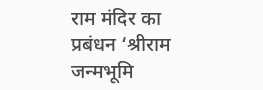राम मंदिर का प्रबंधन ‘श्रीराम जन्मभूमि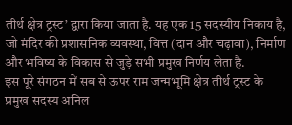तीर्थ क्षेत्र ट्रस्ट’ द्वारा किया जाता है. यह एक 15 सदस्यीय निकाय है, जो मंदिर की प्रशासनिक व्यवस्था, वित्त (दान और चढ़ावा), निर्माण और भविष्य के विकास से जुड़े सभी प्रमुख निर्णय लेता है.
इस पूरे संगठन में सब से ऊपर राम जन्मभूमि क्षेत्र तीर्थ ट्रस्ट के प्रमुख सदस्य अनिल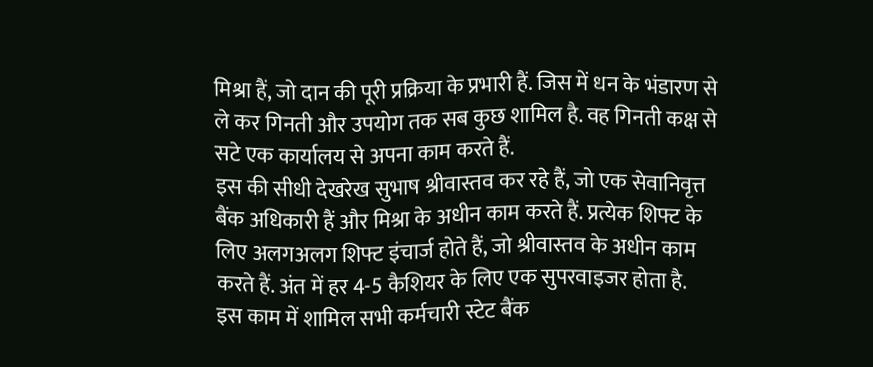मिश्रा हैं, जो दान की पूरी प्रक्रिया के प्रभारी हैं. जिस में धन के भंडारण से ले कर गिनती और उपयोग तक सब कुछ शामिल है. वह गिनती कक्ष से सटे एक कार्यालय से अपना काम करते हैं.
इस की सीधी देखरेख सुभाष श्रीवास्तव कर रहे हैं, जो एक सेवानिवृत्त बैंक अधिकारी हैं और मिश्रा के अधीन काम करते हैं. प्रत्येक शिफ्ट के लिए अलगअलग शिफ्ट इंचार्ज होते हैं, जो श्रीवास्तव के अधीन काम करते हैं. अंत में हर 4-5 कैशियर के लिए एक सुपरवाइजर होता है.
इस काम में शामिल सभी कर्मचारी स्टेट बैंक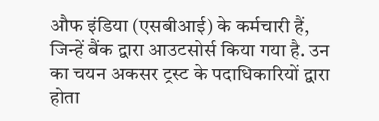औफ इंडिया (एसबीआई) के कर्मचारी हैं, जिन्हें बैंक द्वारा आउटसोर्स किया गया है. उन का चयन अकसर ट्रस्ट के पदाधिकारियों द्वारा होता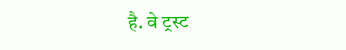है. वे ट्रस्ट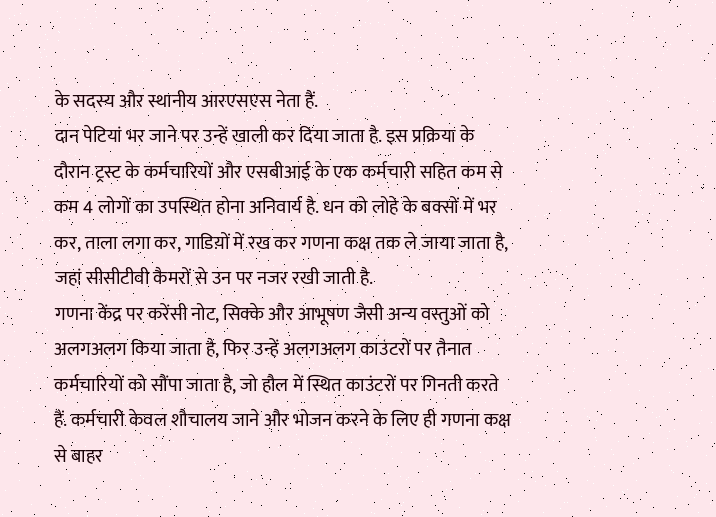के सदस्य और स्थानीय आरएसएस नेता हैं.
दान पेटियां भर जाने पर उन्हें खाली कर दिया जाता है. इस प्रक्रिया के दौरान ट्रस्ट के कर्मचारियों और एसबीआई के एक कर्मचारी सहित कम से कम 4 लोगों का उपस्थित होना अनिवार्य है. धन को लोहे के बक्सों में भर कर, ताला लगा कर, गाडिय़ों में रख कर गणना कक्ष तक ले जाया जाता है, जहां सीसीटीवी कैमरों से उन पर नजर रखी जाती है.
गणना केंद्र पर करेंसी नोट, सिक्के और आभूषण जैसी अन्य वस्तुओं को अलगअलग किया जाता है, फिर उन्हें अलगअलग काउंटरों पर तैनात कर्मचारियों को सौंपा जाता है, जो हौल में स्थित काउंटरों पर गिनती करते हैं. कर्मचारी केवल शौचालय जाने और भोजन करने के लिए ही गणना कक्ष से बाहर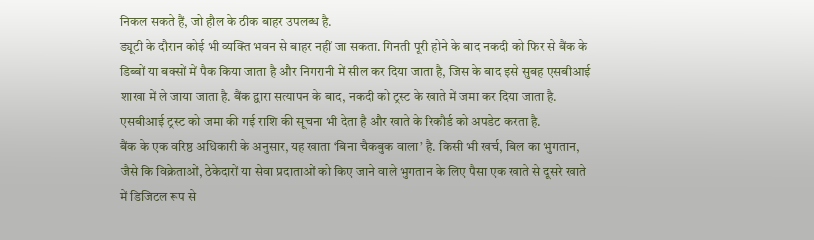निकल सकते हैं, जो हौल के ठीक बाहर उपलब्ध है.
ड्यूटी के दौरान कोई भी व्यक्ति भवन से बाहर नहीं जा सकता. गिनती पूरी होने के बाद नकदी को फिर से बैंक के डिब्बों या बक्सों में पैक किया जाता है और निगरानी में सील कर दिया जाता है, जिस के बाद इसे सुबह एसबीआई शाखा में ले जाया जाता है. बैंक द्वारा सत्यापन के बाद, नकदी को ट्रस्ट के खाते में जमा कर दिया जाता है. एसबीआई ट्रस्ट को जमा की गई राशि की सूचना भी देता है और खाते के रिकौर्ड को अपडेट करता है.
बैंक के एक वरिष्ठ अधिकारी के अनुसार, यह खाता ‘बिना चैकबुक वाला’ है. किसी भी खर्च, बिल का भुगतान, जैसे कि विक्रेताओं, ठेकेदारों या सेवा प्रदाताओं को किए जाने वाले भुगतान के लिए पैसा एक खाते से दूसरे खाते में डिजिटल रूप से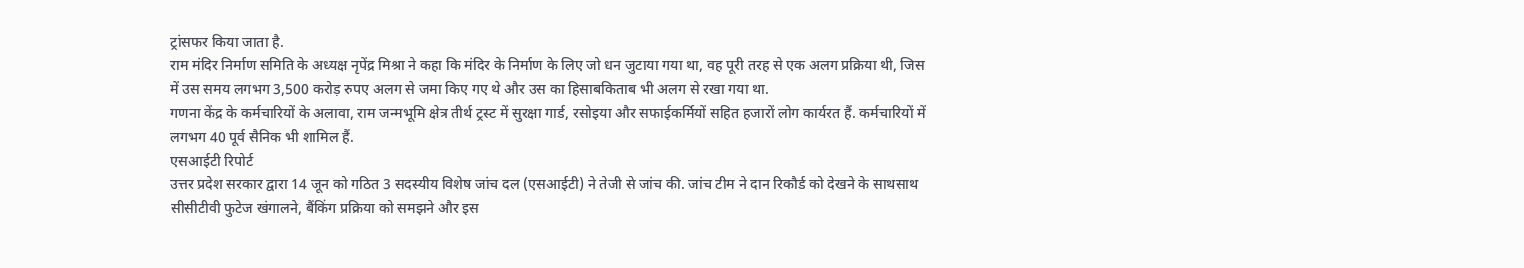ट्रांसफर किया जाता है.
राम मंदिर निर्माण समिति के अध्यक्ष नृपेंद्र मिश्रा ने कहा कि मंदिर के निर्माण के लिए जो धन जुटाया गया था, वह पूरी तरह से एक अलग प्रक्रिया थी, जिस में उस समय लगभग 3,500 करोड़ रुपए अलग से जमा किए गए थे और उस का हिसाबकिताब भी अलग से रखा गया था.
गणना केंद्र के कर्मचारियों के अलावा, राम जन्मभूमि क्षेत्र तीर्थ ट्रस्ट में सुरक्षा गार्ड, रसोइया और सफाईकर्मियों सहित हजारों लोग कार्यरत हैं. कर्मचारियों में लगभग 40 पूर्व सैनिक भी शामिल हैं.
एसआईटी रिपोर्ट
उत्तर प्रदेश सरकार द्वारा 14 जून को गठित 3 सदस्यीय विशेष जांच दल (एसआईटी) ने तेजी से जांच की. जांच टीम ने दान रिकौर्ड को देखने के साथसाथ सीसीटीवी फुटेज खंगालने, बैंकिंग प्रक्रिया को समझने और इस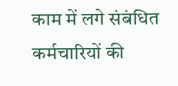काम में लगे संबंधित कर्मचारियों की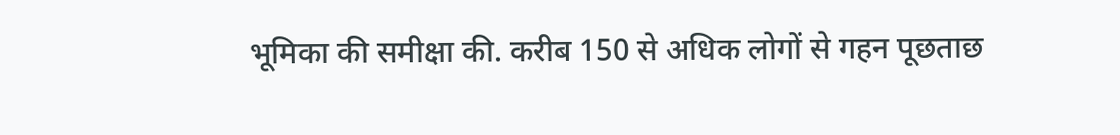भूमिका की समीक्षा की. करीब 150 से अधिक लोगों से गहन पूछताछ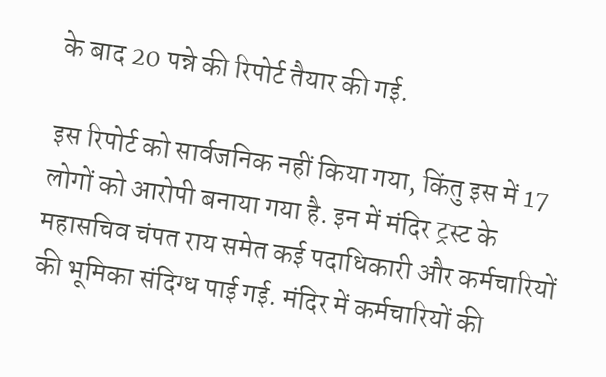के बाद 20 पन्ने की रिपोर्ट तैयार की गई.

इस रिपोर्ट को सार्वजनिक नहीं किया गया, किंतु इस में 17 लोगों को आरोपी बनाया गया है. इन में मंदिर ट्रस्ट के महासचिव चंपत राय समेत कई पदाधिकारी और कर्मचारियों की भूमिका संदिग्ध पाई गई. मंदिर में कर्मचारियों की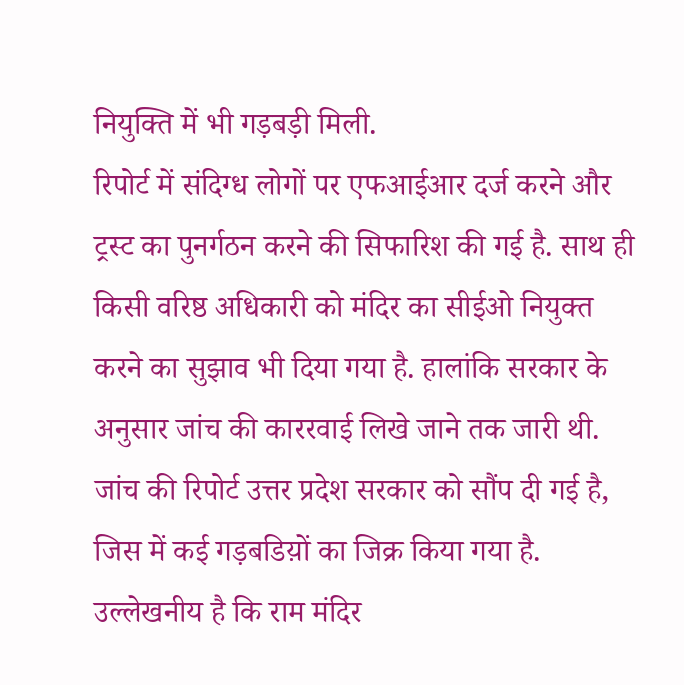नियुक्ति में भी गड़बड़ी मिली.
रिपोर्ट में संदिग्ध लोगों पर एफआईआर दर्ज करने और ट्रस्ट का पुनर्गठन करने की सिफारिश की गई है. साथ ही किसी वरिष्ठ अधिकारी को मंदिर का सीईओ नियुक्त करने का सुझाव भी दिया गया है. हालांकि सरकार के अनुसार जांच की काररवाई लिखे जाने तक जारी थी.
जांच की रिपोर्ट उत्तर प्रदेश सरकार को सौंप दी गई है, जिस में कई गड़बडिय़ों का जिक्र किया गया है. उल्लेखनीय है कि राम मंदिर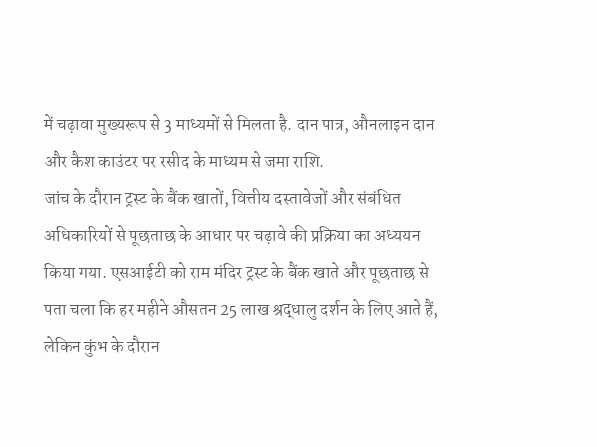में चढ़ावा मुख्यरूप से 3 माध्यमों से मिलता है. दान पात्र, औनलाइन दान और कैश काउंटर पर रसीद के माध्यम से जमा राशि.
जांच के दौरान ट्रस्ट के बैंक खातों, वित्तीय दस्तावेजों और संबंधित अधिकारियों से पूछताछ के आधार पर चढ़ावे की प्रक्रिया का अध्ययन किया गया. एसआईटी को राम मंदिर ट्रस्ट के बैंक खाते और पूछताछ से पता चला कि हर महीने औसतन 25 लाख श्रद्धालु दर्शन के लिए आते हैं, लेकिन कुंभ के दौरान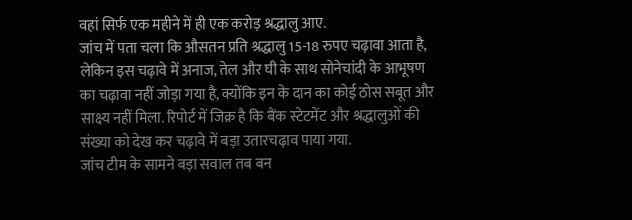वहां सिर्फ एक महीने में ही एक करोड़ श्रद्धालु आए.
जांच में पता चला कि औसतन प्रति श्रद्धालु 15-18 रुपए चढ़ावा आता है, लेकिन इस चढ़ावे में अनाज, तेल और घी के साथ सोनेचांदी के आभूषण का चढ़ावा नहीं जोड़ा गया है, क्योंकि इन के दान का कोई ठोस सबूत और साक्ष्य नहीं मिला. रिपोर्ट में जिक्र है कि बैंक स्टेटमेंट और श्रद्धालुओं की संख्या को देख कर चढ़ावे में बड़ा उतारचढ़ाव पाया गया.
जांच टीम के सामने बड़ा सवाल तब बन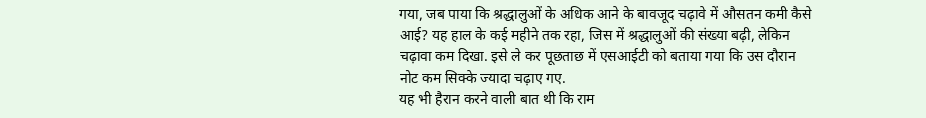गया, जब पाया कि श्रद्धालुओं के अधिक आने के बावजूद चढ़ावे में औसतन कमी कैसे आई? यह हाल के कई महीने तक रहा, जिस में श्रद्धालुओं की संख्या बढ़ी, लेकिन चढ़ावा कम दिखा. इसे ले कर पूछताछ में एसआईटी को बताया गया कि उस दौरान नोट कम सिक्के ज्यादा चढ़ाए गए.
यह भी हैरान करने वाली बात थी कि राम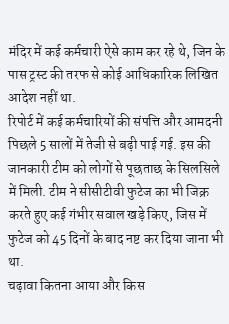मंदिर में कई कर्मचारी ऐसे काम कर रहे थे, जिन के पास ट्रस्ट की तरफ से कोई आधिकारिक लिखित आदेश नहीं था.
रिपोर्ट में कई कर्मचारियों की संपत्ति और आमदनी पिछले 5 सालों में तेजी से बढ़ी पाई गई. इस की जानकारी टीम को लोगों से पूछताछ के सिलसिले में मिली. टीम ने सीसीटीवी फुटेज का भी जिक्र करते हुए कई गंभीर सवाल खड़े किए, जिस में फुटेज को 45 दिनों के बाद नष्ट कर दिया जाना भी था.
चढ़ावा कितना आया और किस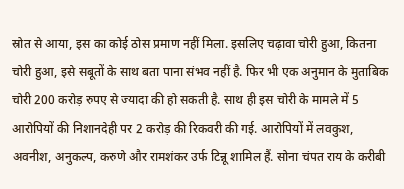स्रोत से आया, इस का कोई ठोस प्रमाण नहीं मिला. इसलिए चढ़ावा चोरी हुआ, कितना चोरी हुआ, इसे सबूतों के साथ बता पाना संभव नहीं है. फिर भी एक अनुमान के मुताबिक चोरी 200 करोड़ रुपए से ज्यादा की हो सकती है. साथ ही इस चोरी के मामले में 5 आरोपियों की निशानदेही पर 2 करोड़ की रिकवरी की गई. आरोपियों में लवकुश, अवनीश, अनुकल्प, करुणे और रामशंकर उर्फ टिन्नू शामिल हैं. सोना चंपत राय के करीबी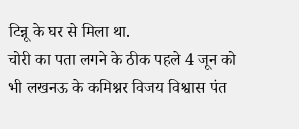टिन्नू के घर से मिला था.
चोरी का पता लगने के ठीक पहले 4 जून को भी लखनऊ के कमिश्नर विजय विश्वास पंत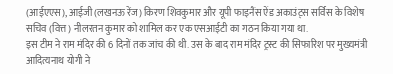(आईएएस), आईजी (लखनऊ रेंज) किरण शिवकुमार और यूपी फाइनैंस ऐंड अकाउंट्स सर्विस के विशेष सचिव (वित्त) नीलरतन कुमार को शामिल कर एक एसआईटी का गठन किया गया था.
इस टीम ने राम मंदिर की 6 दिनों तक जांच की थी. उस के बाद राम मंदिर ट्रस्ट की सिफारिश पर मुख्यमंत्री आदित्यनाथ योगी ने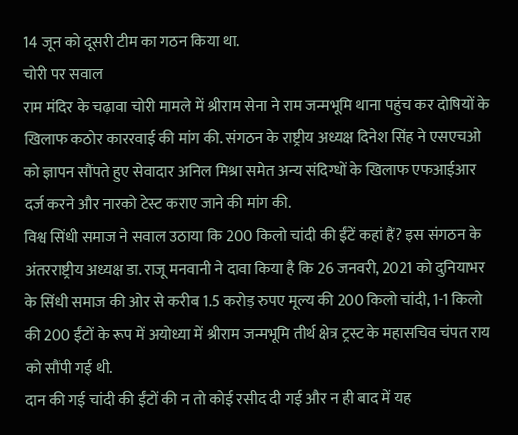14 जून को दूसरी टीम का गठन किया था.
चोरी पर सवाल
राम मंदिर के चढ़ावा चोरी मामले में श्रीराम सेना ने राम जन्मभूमि थाना पहुंच कर दोषियों के खिलाफ कठोर काररवाई की मांग की. संगठन के राष्ट्रीय अध्यक्ष दिनेश सिंह ने एसएचओ को ज्ञापन सौंपते हुए सेवादार अनिल मिश्रा समेत अन्य संदिग्धों के खिलाफ एफआईआर दर्ज करने और नारको टेस्ट कराए जाने की मांग की.
विश्व सिंधी समाज ने सवाल उठाया कि 200 किलो चांदी की ईंटें कहां हैं? इस संगठन के अंतरराष्ट्रीय अध्यक्ष डा. राजू मनवानी ने दावा किया है कि 26 जनवरी, 2021 को दुनियाभर के सिंधी समाज की ओर से करीब 1.5 करोड़ रुपए मूल्य की 200 किलो चांदी, 1-1 किलो की 200 ईंटों के रूप में अयोध्या में श्रीराम जन्मभूमि तीर्थ क्षेत्र ट्रस्ट के महासचिव चंपत राय को सौंपी गई थी.
दान की गई चांदी की ईंटों की न तो कोई रसीद दी गई और न ही बाद में यह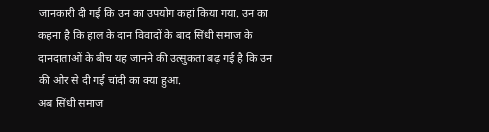जानकारी दी गई कि उन का उपयोग कहां किया गया. उन का कहना है कि हाल के दान विवादों के बाद सिंधी समाज के दानदाताओं के बीच यह जानने की उत्सुकता बढ़ गई है कि उन की ओर से दी गई चांदी का क्या हुआ.
अब सिंधी समाज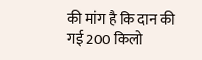की मांग है कि दान की गई 200 किलो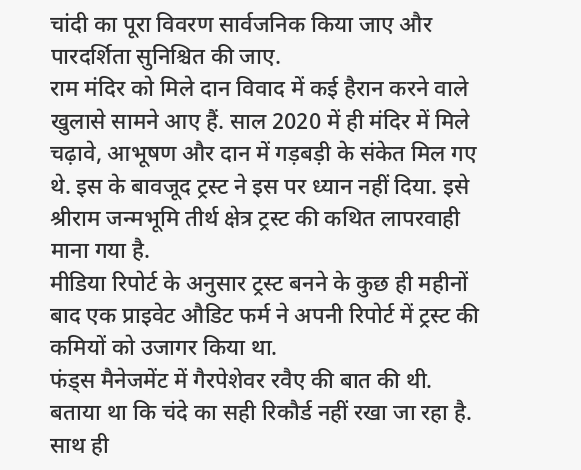चांदी का पूरा विवरण सार्वजनिक किया जाए और पारदर्शिता सुनिश्चित की जाए.
राम मंदिर को मिले दान विवाद में कई हैरान करने वाले खुलासे सामने आए हैं. साल 2020 में ही मंदिर में मिले चढ़ावे, आभूषण और दान में गड़बड़ी के संकेत मिल गए थे. इस के बावजूद ट्रस्ट ने इस पर ध्यान नहीं दिया. इसे श्रीराम जन्मभूमि तीर्थ क्षेत्र ट्रस्ट की कथित लापरवाही माना गया है.
मीडिया रिपोर्ट के अनुसार ट्रस्ट बनने के कुछ ही महीनों बाद एक प्राइवेट औडिट फर्म ने अपनी रिपोर्ट में ट्रस्ट की कमियों को उजागर किया था.
फंड्स मैनेजमेंट में गैरपेशेवर रवैए की बात की थी. बताया था कि चंदे का सही रिकौर्ड नहीं रखा जा रहा है. साथ ही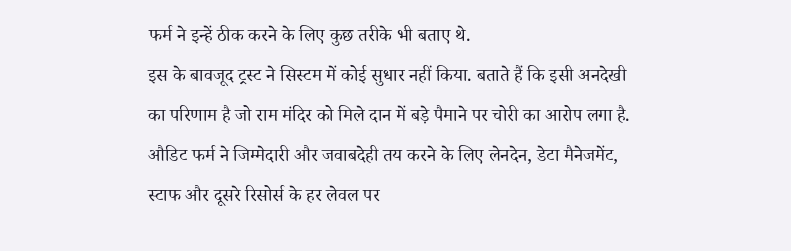फर्म ने इन्हें ठीक करने के लिए कुछ तरीके भी बताए थे.
इस के बावजूद ट्रस्ट ने सिस्टम में कोई सुधार नहीं किया. बताते हैं कि इसी अनदेखी का परिणाम है जो राम मंदिर को मिले दान में बड़े पैमाने पर चोरी का आरोप लगा है.
औडिट फर्म ने जिम्मेदारी और जवाबदेही तय करने के लिए लेनदेन, डेटा मैनेजमेंट, स्टाफ और दूसरे रिसोर्स के हर लेवल पर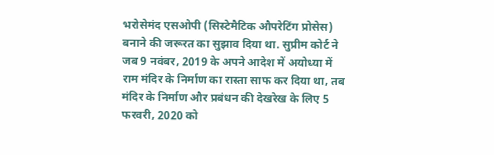भरोसेमंद एसओपी (सिस्टेमैटिक औपरेटिंग प्रोसेस) बनाने की जरूरत का सुझाव दिया था. सुप्रीम कोर्ट ने जब 9 नवंबर, 2019 के अपने आदेश में अयोध्या में राम मंदिर के निर्माण का रास्ता साफ कर दिया था, तब मंदिर के निर्माण और प्रबंधन की देखरेख के लिए 5 फरवरी, 2020 को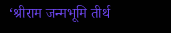‘श्रीराम जन्मभूमि तीर्थ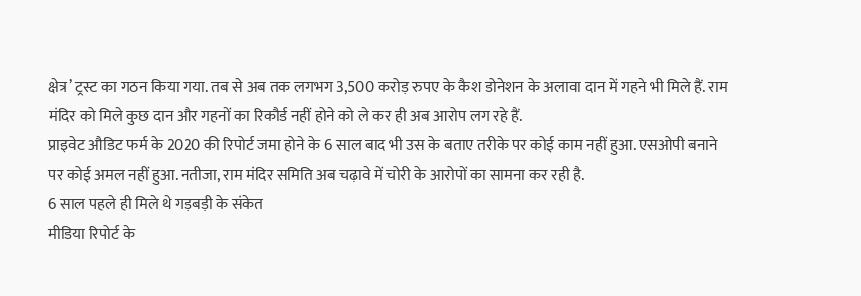क्षेत्र’ ट्रस्ट का गठन किया गया. तब से अब तक लगभग 3,500 करोड़ रुपए के कैश डोनेशन के अलावा दान में गहने भी मिले हैं. राम मंदिर को मिले कुछ दान और गहनों का रिकौर्ड नहीं होने को ले कर ही अब आरोप लग रहे हैं.
प्राइवेट औडिट फर्म के 2020 की रिपोर्ट जमा होने के 6 साल बाद भी उस के बताए तरीके पर कोई काम नहीं हुआ. एसओपी बनाने पर कोई अमल नहीं हुआ. नतीजा, राम मंदिर समिति अब चढ़ावे में चोरी के आरोपों का सामना कर रही है.
6 साल पहले ही मिले थे गड़बड़ी के संकेत
मीडिया रिपोर्ट के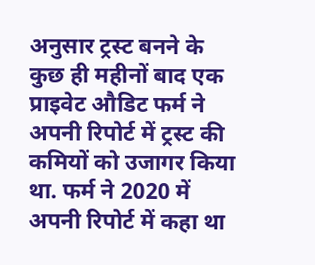अनुसार ट्रस्ट बनने के कुछ ही महीनों बाद एक प्राइवेट औडिट फर्म ने अपनी रिपोर्ट में ट्रस्ट की कमियों को उजागर किया था. फर्म ने 2020 में अपनी रिपोर्ट में कहा था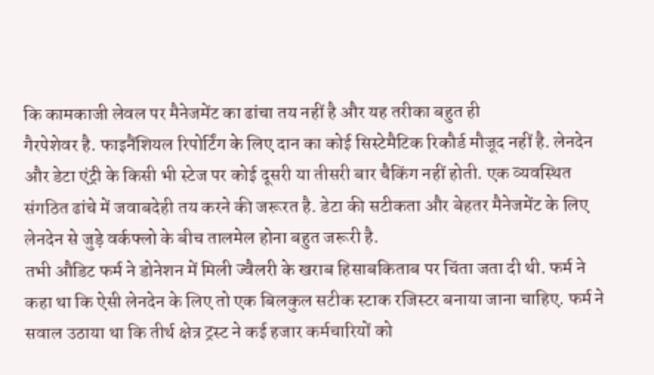कि कामकाजी लेवल पर मैनेजमेंट का ढांचा तय नहीं है और यह तरीका बहुत ही
गैरपेशेवर है. फाइनैंशियल रिपोर्टिंग के लिए दान का कोई सिस्टेमैटिक रिकौर्ड मौजूद नहीं है. लेनदेन और डेटा एंट्री के किसी भी स्टेज पर कोई दूसरी या तीसरी बार चैकिंग नहीं होती. एक व्यवस्थित संगठित ढांचे में जवाबदेही तय करने की जरूरत है. डेटा की सटीकता और बेहतर मैनेजमेंट के लिए लेनदेन से जुड़े वर्कफ्लो के बीच तालमेल होना बहुत जरूरी है.
तभी औडिट फर्म ने डोनेशन में मिली ज्वैलरी के खराब हिसाबकिताब पर चिंता जता दी थी. फर्म ने कहा था कि ऐसी लेनदेन के लिए तो एक बिलकुल सटीक स्टाक रजिस्टर बनाया जाना चाहिए. फर्म ने सवाल उठाया था कि तीर्थ क्षेत्र ट्रस्ट ने कई हजार कर्मचारियों को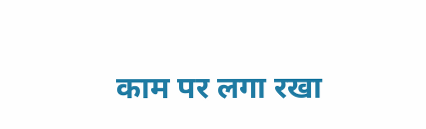काम पर लगा रखा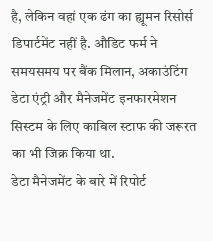है, लेकिन वहां एक ढंग का ह्यूमन रिसोर्स डिपार्टमेंट नहीं है. औडिट फर्म ने समयसमय पर बैंक मिलान, अकाउंटिंग डेटा एंट्री और मैनेजमेंट इनफारमेशन सिस्टम के लिए काबिल स्टाफ की जरूरत का भी जिक्र किया था.
डेटा मैनेजमेंट के बारे में रिपोर्ट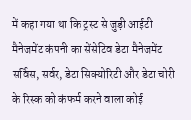में कहा गया था कि ट्रस्ट से जुड़ी आईटी मैनेजमेंट कंपनी का सेंसेटिव डेटा मैनेजमेंट सर्विस, सर्वर, डेटा सिक्योरिटी और डेटा चोरी के रिस्क को कंफर्म करने वाला कोई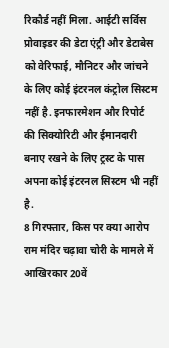रिकौर्ड नहीं मिला. आईटी सर्विस प्रोवाइडर की डेटा एंट्री और डेटाबेस को वेरिफाई, मौनिटर और जांचने के लिए कोई इंटरनल कंट्रोल सिस्टम नहीं है. इनफारमेशन और रिपोर्ट की सिक्योरिटी और ईमानदारी बनाए रखने के लिए ट्रस्ट के पास अपना कोई इंटरनल सिस्टम भी नहीं है.
8 गिरफ्तार, किस पर क्या आरोप
राम मंदिर चढ़ावा चोरी के मामले में आखिरकार 20वें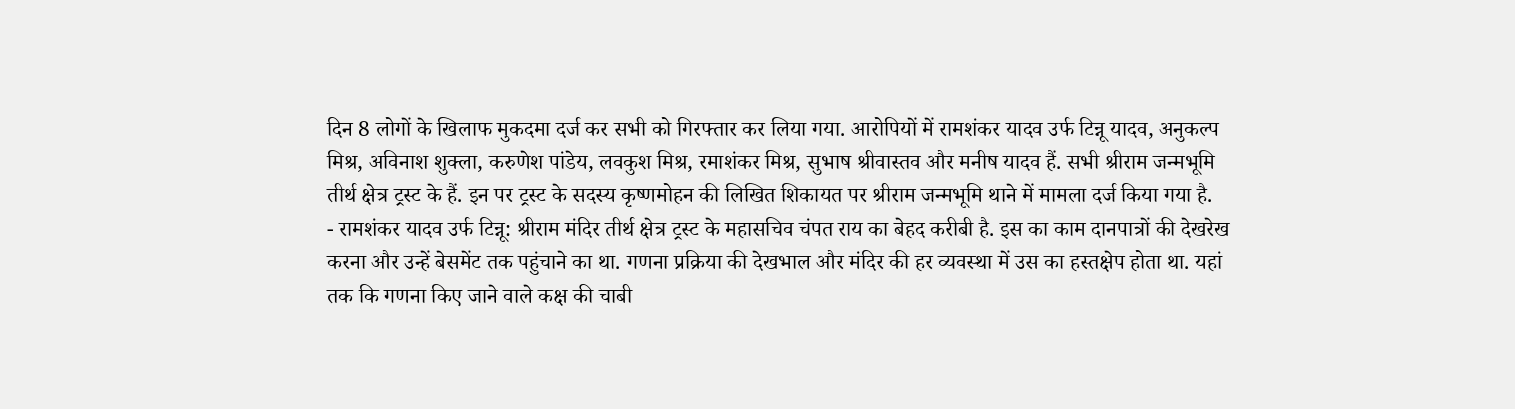दिन 8 लोगों के खिलाफ मुकदमा दर्ज कर सभी को गिरफ्तार कर लिया गया. आरोपियों में रामशंकर यादव उर्फ टिन्नू यादव, अनुकल्प मिश्र, अविनाश शुक्ला, करुणेश पांडेय, लवकुश मिश्र, रमाशंकर मिश्र, सुभाष श्रीवास्तव और मनीष यादव हैं. सभी श्रीराम जन्मभूमि तीर्थ क्षेत्र ट्रस्ट के हैं. इन पर ट्रस्ट के सदस्य कृष्णमोहन की लिखित शिकायत पर श्रीराम जन्मभूमि थाने में मामला दर्ज किया गया है.
- रामशंकर यादव उर्फ टिन्नू: श्रीराम मंदिर तीर्थ क्षेत्र ट्रस्ट के महासचिव चंपत राय का बेहद करीबी है. इस का काम दानपात्रों की देखरेख करना और उन्हें बेसमेंट तक पहुंचाने का था. गणना प्रक्रिया की देखभाल और मंदिर की हर व्यवस्था में उस का हस्तक्षेप होता था. यहां तक कि गणना किए जाने वाले कक्ष की चाबी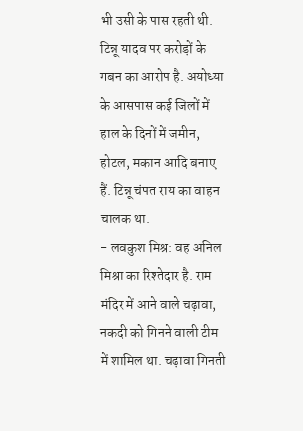भी उसी के पास रहती थी. टिन्नू यादव पर करोड़ों के गबन का आरोप है. अयोध्या के आसपास कई जिलों में हाल के दिनों में जमीन, होटल, मकान आदि बनाए हैं. टिन्नू चंपत राय का वाहन चालक था.
- लवकुश मिश्र: वह अनिल मिश्रा का रिश्तेदार है. राम मंदिर में आने वाले चढ़ावा, नकदी को गिनने वाली टीम में शामिल था. चढ़ावा गिनती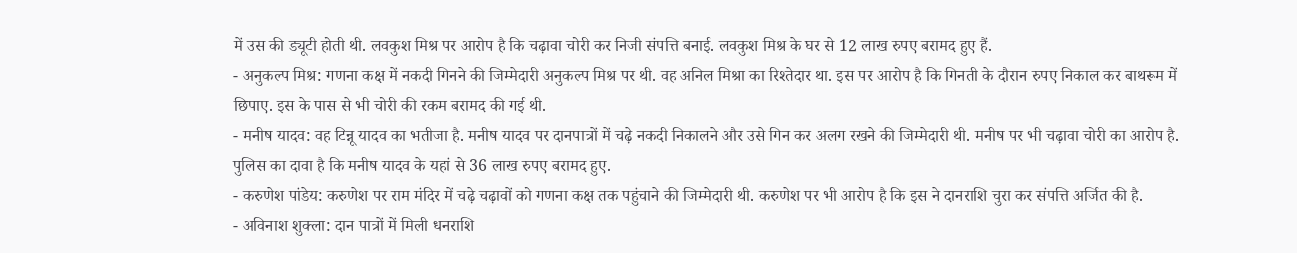में उस की ड्यूटी होती थी. लवकुश मिश्र पर आरोप है कि चढ़ावा चोरी कर निजी संपत्ति बनाई. लवकुश मिश्र के घर से 12 लाख रुपए बरामद हुए हैं.
- अनुकल्प मिश्र: गणना कक्ष में नकदी गिनने की जिम्मेदारी अनुकल्प मिश्र पर थी. वह अनिल मिश्रा का रिश्तेदार था. इस पर आरोप है कि गिनती के दौरान रुपए निकाल कर बाथरूम में छिपाए. इस के पास से भी चोरी की रकम बरामद की गई थी.
- मनीष यादव: वह टिन्नू यादव का भतीजा है. मनीष यादव पर दानपात्रों में चढ़े नकदी निकालने और उसे गिन कर अलग रखने की जिम्मेदारी थी. मनीष पर भी चढ़ावा चोरी का आरोप है. पुलिस का दावा है कि मनीष यादव के यहां से 36 लाख रुपए बरामद हुए.
- करुणेश पांडेय: करुणेश पर राम मंदिर में चढ़े चढ़ावों को गणना कक्ष तक पहुंचाने की जिम्मेदारी थी. करुणेश पर भी आरोप है कि इस ने दानराशि चुरा कर संपत्ति अर्जित की है.
- अविनाश शुक्ला: दान पात्रों में मिली धनराशि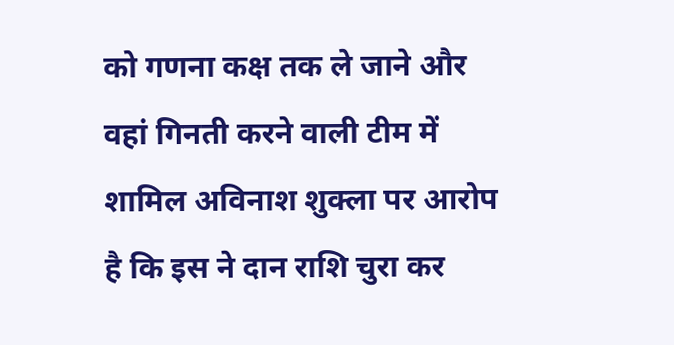को गणना कक्ष तक ले जाने और वहां गिनती करने वाली टीम में शामिल अविनाश शुक्ला पर आरोप है कि इस ने दान राशि चुरा कर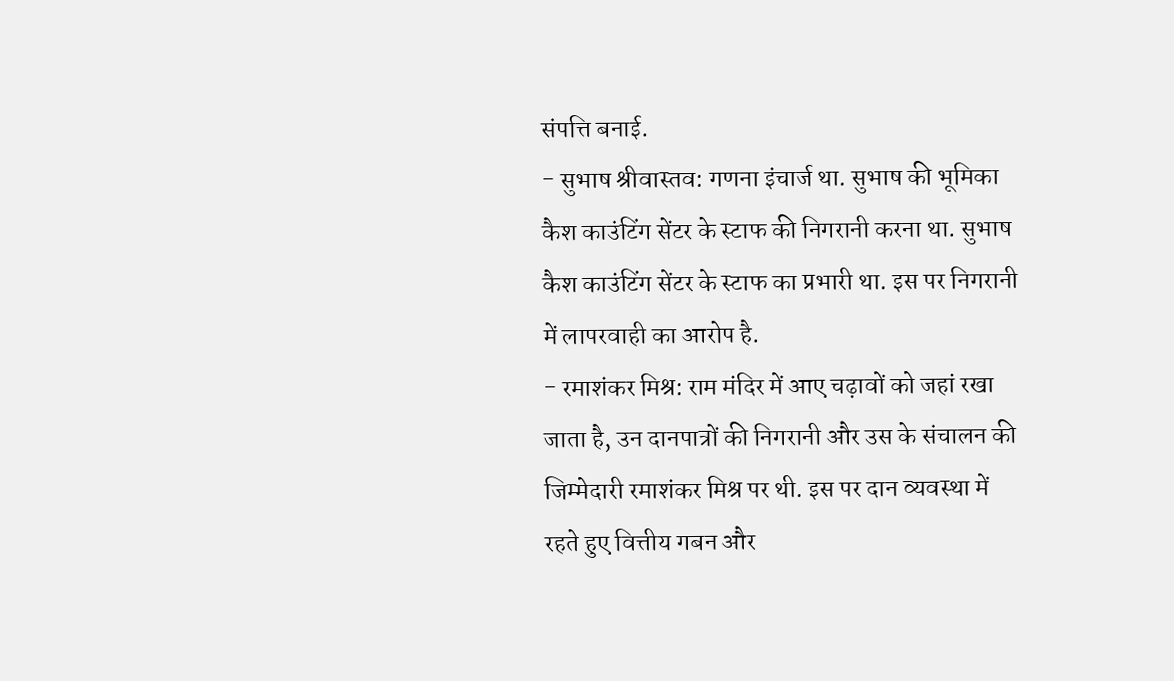संपत्ति बनाई.
- सुभाष श्रीवास्तव: गणना इंचार्ज था. सुभाष की भूमिका कैश काउंटिंग सेंटर के स्टाफ की निगरानी करना था. सुभाष कैश काउंटिंग सेंटर के स्टाफ का प्रभारी था. इस पर निगरानी में लापरवाही का आरोप है.
- रमाशंकर मिश्र: राम मंदिर में आए चढ़ावों को जहां रखा जाता है, उन दानपात्रों की निगरानी और उस के संचालन की जिम्मेदारी रमाशंकर मिश्र पर थी. इस पर दान व्यवस्था में रहते हुए वित्तीय गबन और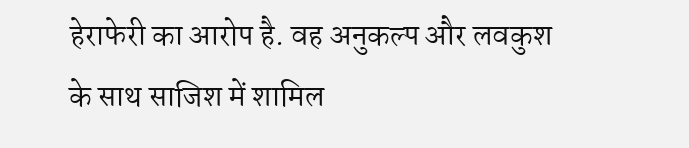हेराफेरी का आरोप है. वह अनुकल्प और लवकुश के साथ साजिश में शामिल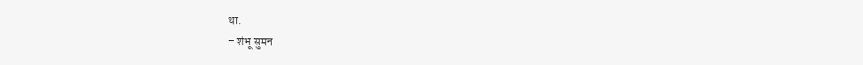था.
– शंभू सुमन